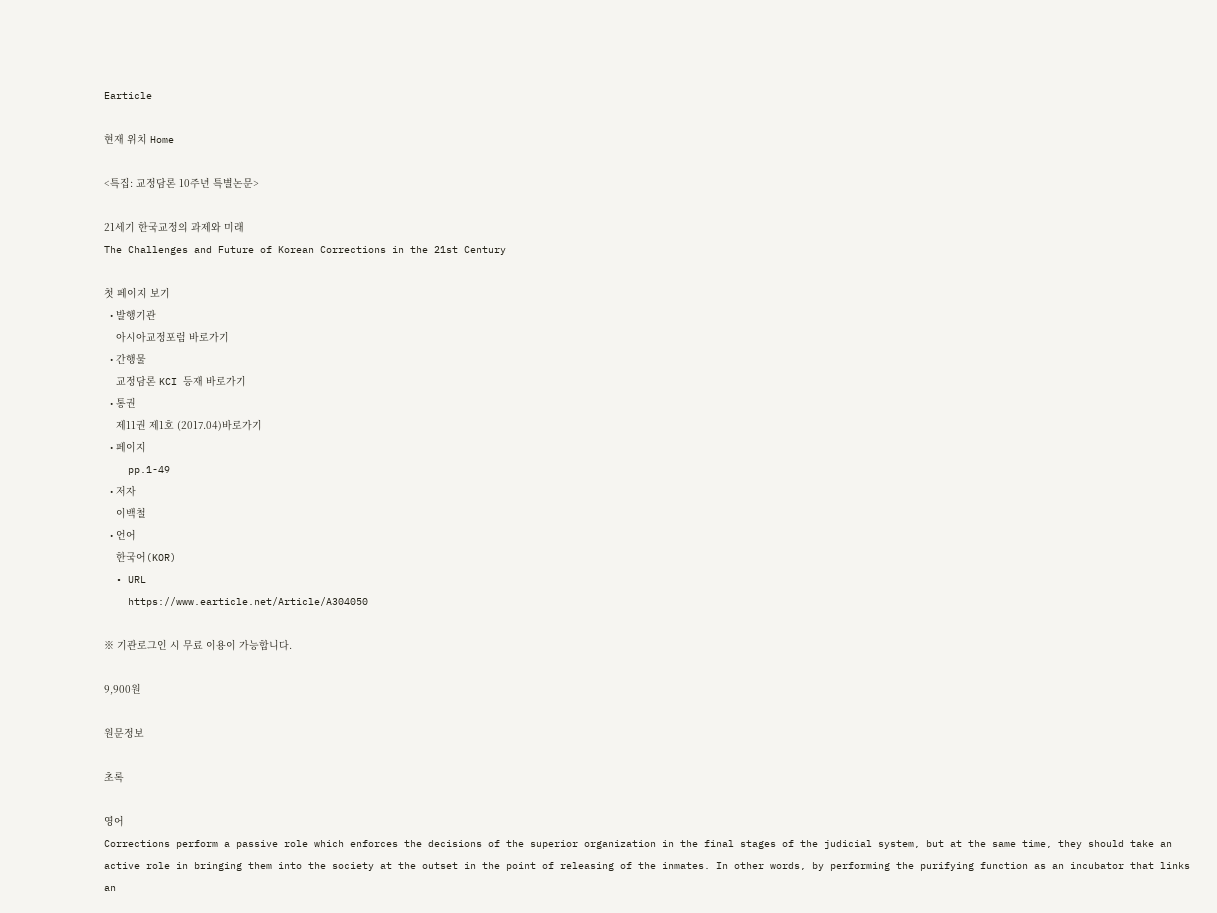Earticle

현재 위치 Home

<특집: 교정담론 10주년 특별논문>

21세기 한국교정의 과제와 미래
The Challenges and Future of Korean Corrections in the 21st Century

첫 페이지 보기
  • 발행기관
    아시아교정포럼 바로가기
  • 간행물
    교정담론 KCI 등재 바로가기
  • 통권
    제11권 제1호 (2017.04)바로가기
  • 페이지
    pp.1-49
  • 저자
    이백철
  • 언어
    한국어(KOR)
  • URL
    https://www.earticle.net/Article/A304050

※ 기관로그인 시 무료 이용이 가능합니다.

9,900원

원문정보

초록

영어
Corrections perform a passive role which enforces the decisions of the superior organization in the final stages of the judicial system, but at the same time, they should take an active role in bringing them into the society at the outset in the point of releasing of the inmates. In other words, by performing the purifying function as an incubator that links an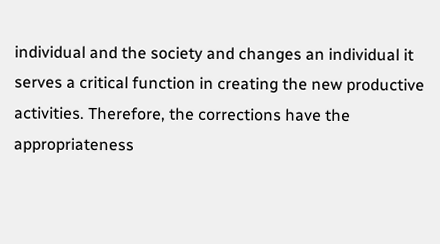individual and the society and changes an individual it serves a critical function in creating the new productive activities. Therefore, the corrections have the appropriateness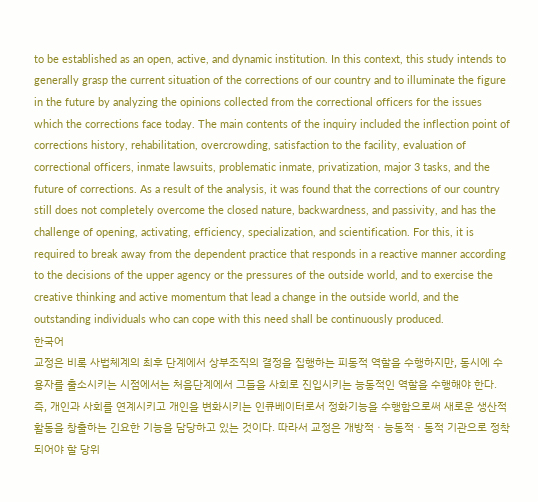to be established as an open, active, and dynamic institution. In this context, this study intends to generally grasp the current situation of the corrections of our country and to illuminate the figure in the future by analyzing the opinions collected from the correctional officers for the issues which the corrections face today. The main contents of the inquiry included the inflection point of corrections history, rehabilitation, overcrowding, satisfaction to the facility, evaluation of correctional officers, inmate lawsuits, problematic inmate, privatization, major 3 tasks, and the future of corrections. As a result of the analysis, it was found that the corrections of our country still does not completely overcome the closed nature, backwardness, and passivity, and has the challenge of opening, activating, efficiency, specialization, and scientification. For this, it is required to break away from the dependent practice that responds in a reactive manner according to the decisions of the upper agency or the pressures of the outside world, and to exercise the creative thinking and active momentum that lead a change in the outside world, and the outstanding individuals who can cope with this need shall be continuously produced.
한국어
교정은 비록 사법체계의 최후 단계에서 상부조직의 결정을 집행하는 피동적 역할을 수행하지만, 동시에 수용자를 출소시키는 시점에서는 처음단계에서 그들을 사회로 진입시키는 능동적인 역할을 수행해야 한다. 즉, 개인과 사회를 연계시키고 개인을 변화시키는 인큐베이터로서 정화기능을 수행함으로써 새로운 생산적 활동을 창출하는 긴요한 기능을 담당하고 있는 것이다. 따라서 교정은 개방적ㆍ능동적ㆍ동적 기관으로 정착되어야 할 당위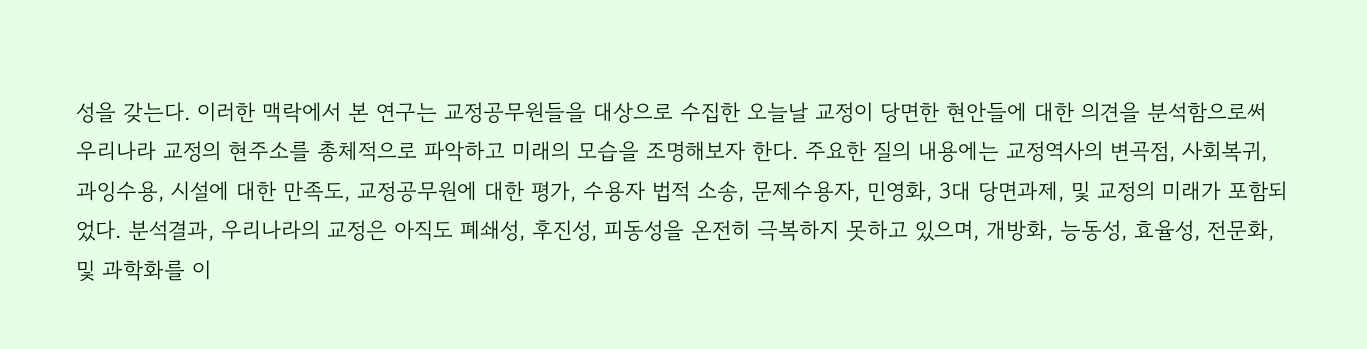성을 갖는다. 이러한 맥락에서 본 연구는 교정공무원들을 대상으로 수집한 오늘날 교정이 당면한 현안들에 대한 의견을 분석함으로써 우리나라 교정의 현주소를 총체적으로 파악하고 미래의 모습을 조명해보자 한다. 주요한 질의 내용에는 교정역사의 변곡점, 사회복귀, 과잉수용, 시설에 대한 만족도, 교정공무원에 대한 평가, 수용자 법적 소송, 문제수용자, 민영화, 3대 당면과제, 및 교정의 미래가 포함되었다. 분석결과, 우리나라의 교정은 아직도 폐쇄성, 후진성, 피동성을 온전히 극복하지 못하고 있으며, 개방화, 능동성, 효율성, 전문화, 및 과학화를 이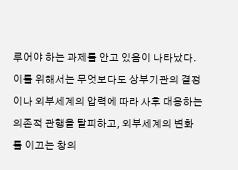루어야 하는 과제를 안고 있음이 나타났다. 이를 위해서는 무엇보다도 상부기관의 결정이나 외부세계의 압력에 따라 사후 대응하는 의존적 관행을 탈피하고, 외부세계의 변화를 이끄는 창의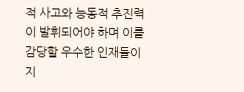적 사고와 능동적 추진력이 발휘되어야 하며 이를 감당할 우수한 인재들이 지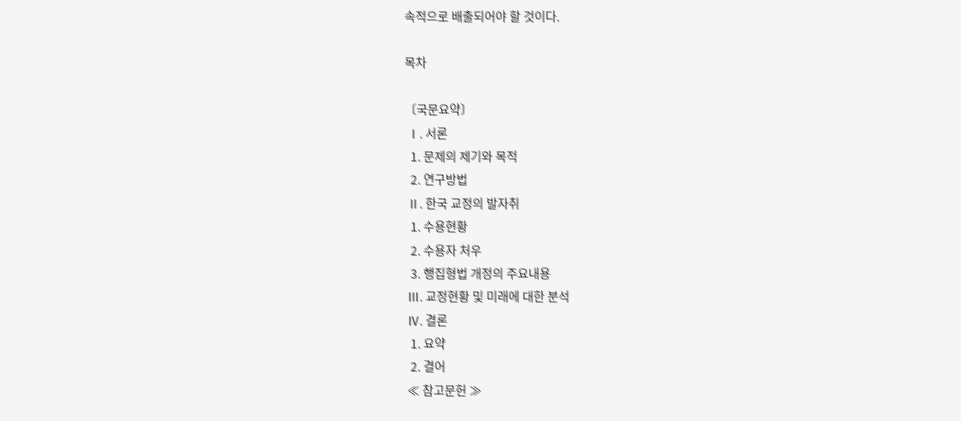속적으로 배출되어야 할 것이다.

목차

〔국문요약〕
 Ⅰ. 서론
  1. 문제의 제기와 목적
  2. 연구방법
 Ⅱ. 한국 교정의 발자취
  1. 수용현황
  2. 수용자 처우
  3. 행집형법 개정의 주요내용
 Ⅲ. 교정현황 및 미래에 대한 분석
 Ⅳ. 결론
  1. 요약
  2. 결어
 ≪ 참고문헌 ≫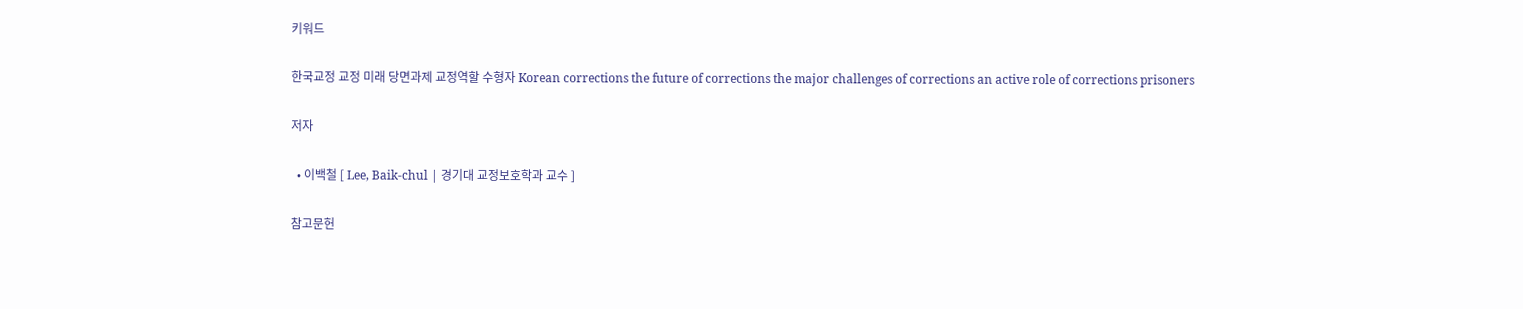키워드

한국교정 교정 미래 당면과제 교정역할 수형자 Korean corrections the future of corrections the major challenges of corrections an active role of corrections prisoners

저자

  • 이백철 [ Lee, Baik-chul | 경기대 교정보호학과 교수 ]

참고문헌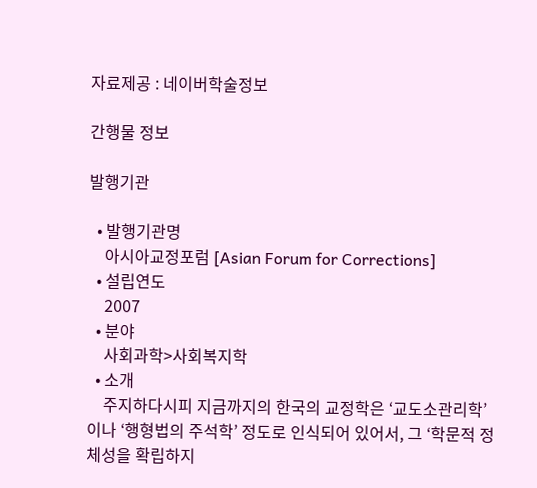자료제공 : 네이버학술정보

간행물 정보

발행기관

  • 발행기관명
    아시아교정포럼 [Asian Forum for Corrections]
  • 설립연도
    2007
  • 분야
    사회과학>사회복지학
  • 소개
    주지하다시피 지금까지의 한국의 교정학은 ‘교도소관리학’ 이나 ‘행형법의 주석학’ 정도로 인식되어 있어서, 그 ‘학문적 정체성을 확립하지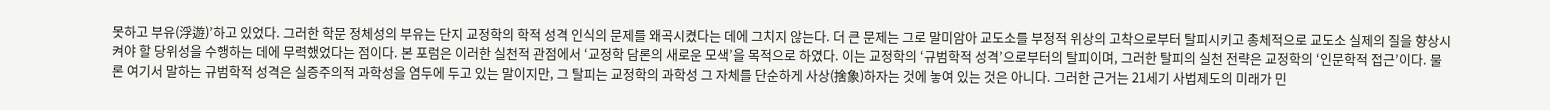못하고 부유(浮遊)’하고 있었다. 그러한 학문 정체성의 부유는 단지 교정학의 학적 성격 인식의 문제를 왜곡시켰다는 데에 그치지 않는다. 더 큰 문제는 그로 말미암아 교도소를 부정적 위상의 고착으로부터 탈피시키고 총체적으로 교도소 실제의 질을 향상시켜야 할 당위성을 수행하는 데에 무력했었다는 점이다. 본 포럼은 이러한 실천적 관점에서 ‘교정학 담론의 새로운 모색’을 목적으로 하였다. 이는 교정학의 ‘규범학적 성격’으로부터의 탈피이며, 그러한 탈피의 실천 전략은 교정학의 ‘인문학적 접근’이다. 물론 여기서 말하는 규범학적 성격은 실증주의적 과학성을 염두에 두고 있는 말이지만, 그 탈피는 교정학의 과학성 그 자체를 단순하게 사상(捨象)하자는 것에 놓여 있는 것은 아니다. 그러한 근거는 21세기 사법제도의 미래가 민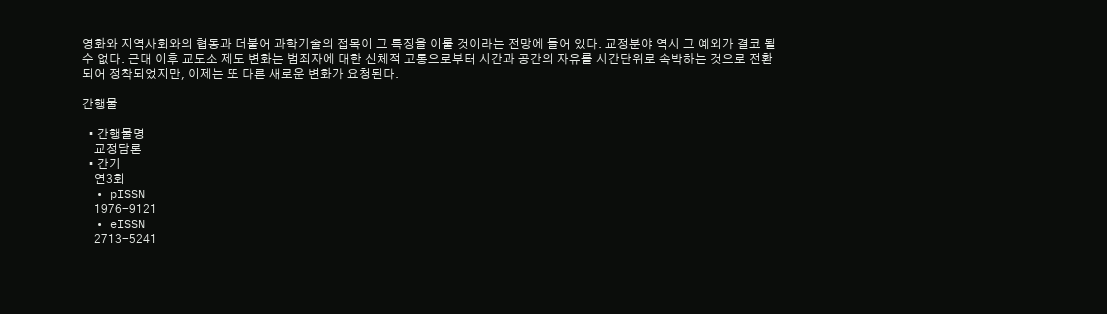영화와 지역사회와의 협동과 더불어 과학기술의 접목이 그 특징을 이룰 것이라는 전망에 들어 있다. 교정분야 역시 그 예외가 결코 될 수 없다. 근대 이후 교도소 제도 변화는 범죄자에 대한 신체적 고통으로부터 시간과 공간의 자유를 시간단위로 속박하는 것으로 전환되어 정착되었지만, 이제는 또 다른 새로운 변화가 요청된다.

간행물

  • 간행물명
    교정담론
  • 간기
    연3회
  • pISSN
    1976-9121
  • eISSN
    2713-5241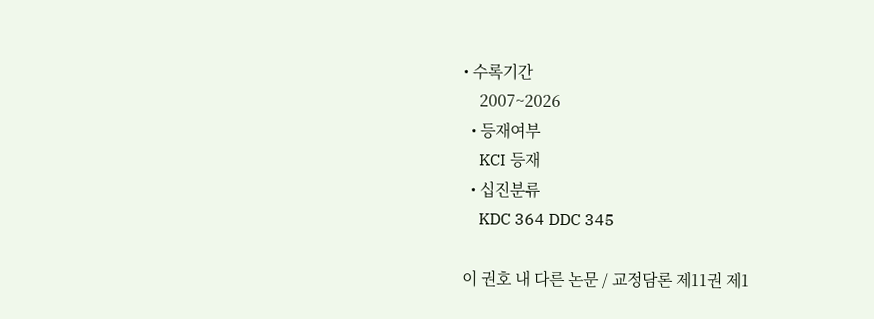• 수록기간
    2007~2026
  • 등재여부
    KCI 등재
  • 십진분류
    KDC 364 DDC 345

이 권호 내 다른 논문 / 교정담론 제11권 제1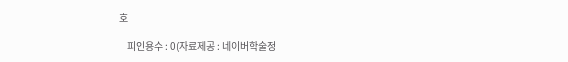호

    피인용수 : 0(자료제공 : 네이버학술정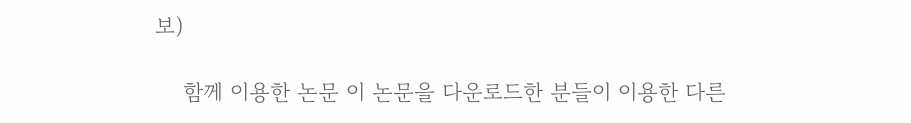보)

    함께 이용한 논문 이 논문을 다운로드한 분들이 이용한 다른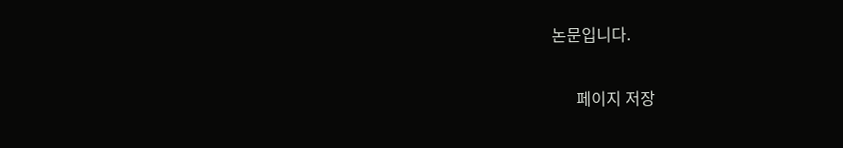논문입니다.

      페이지 저장